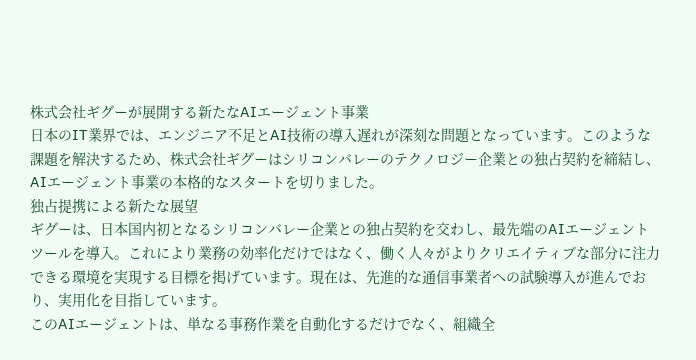株式会社ギグーが展開する新たなAIエージェント事業
日本のIT業界では、エンジニア不足とAI技術の導入遅れが深刻な問題となっています。このような課題を解決するため、株式会社ギグーはシリコンバレーのテクノロジー企業との独占契約を締結し、AIエージェント事業の本格的なスタートを切りました。
独占提携による新たな展望
ギグーは、日本国内初となるシリコンバレー企業との独占契約を交わし、最先端のAIエージェントツールを導入。これにより業務の効率化だけではなく、働く人々がよりクリエイティブな部分に注力できる環境を実現する目標を掲げています。現在は、先進的な通信事業者への試験導入が進んでおり、実用化を目指しています。
このAIエージェントは、単なる事務作業を自動化するだけでなく、組織全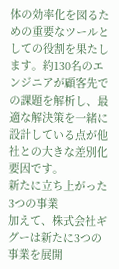体の効率化を図るための重要なツールとしての役割を果たします。約130名のエンジニアが顧客先での課題を解析し、最適な解決策を一緒に設計している点が他社との大きな差別化要因です。
新たに立ち上がった3つの事業
加えて、株式会社ギグーは新たに3つの事業を展開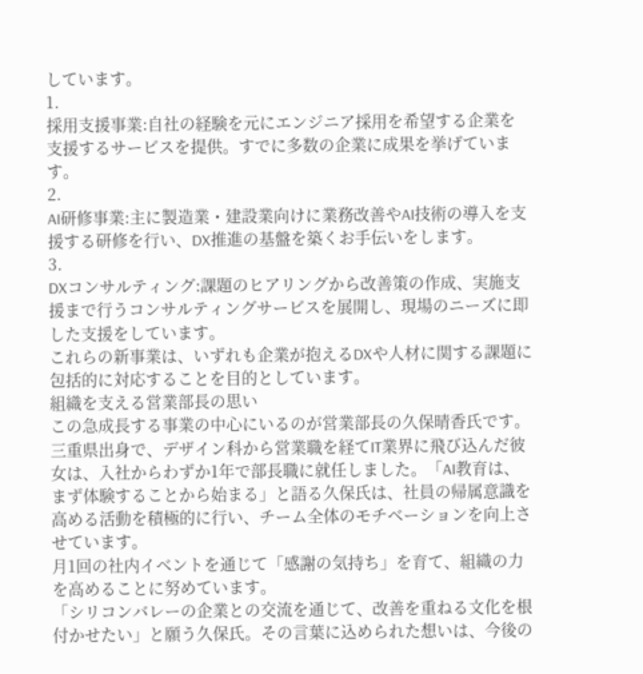しています。
1.
採用支援事業:自社の経験を元にエンジニア採用を希望する企業を支援するサービスを提供。すでに多数の企業に成果を挙げています。
2.
AI研修事業:主に製造業・建設業向けに業務改善やAI技術の導入を支援する研修を行い、DX推進の基盤を築くお手伝いをします。
3.
DXコンサルティング:課題のヒアリングから改善策の作成、実施支援まで行うコンサルティングサービスを展開し、現場のニーズに即した支援をしています。
これらの新事業は、いずれも企業が抱えるDXや人材に関する課題に包括的に対応することを目的としています。
組織を支える営業部長の思い
この急成長する事業の中心にいるのが営業部長の久保晴香氏です。三重県出身で、デザイン科から営業職を経てIT業界に飛び込んだ彼女は、入社からわずか1年で部長職に就任しました。「AI教育は、まず体験することから始まる」と語る久保氏は、社員の帰属意識を高める活動を積極的に行い、チーム全体のモチベーションを向上させています。
月1回の社内イベントを通じて「感謝の気持ち」を育て、組織の力を高めることに努めています。
「シリコンバレーの企業との交流を通じて、改善を重ねる文化を根付かせたい」と願う久保氏。その言葉に込められた想いは、今後の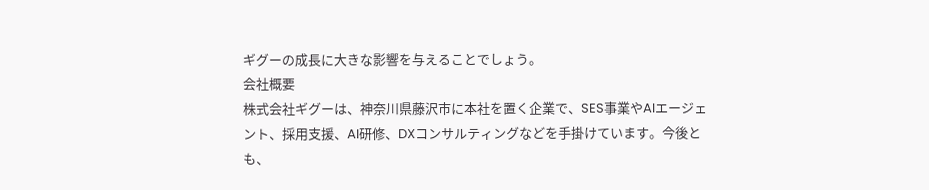ギグーの成長に大きな影響を与えることでしょう。
会社概要
株式会社ギグーは、神奈川県藤沢市に本社を置く企業で、SES事業やAIエージェント、採用支援、AI研修、DXコンサルティングなどを手掛けています。今後とも、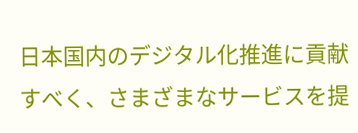日本国内のデジタル化推進に貢献すべく、さまざまなサービスを提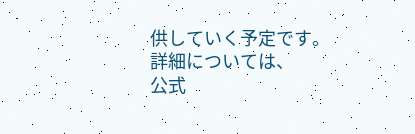供していく予定です。
詳細については、
公式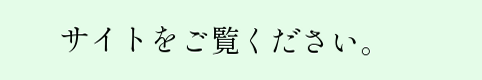サイトをご覧ください。